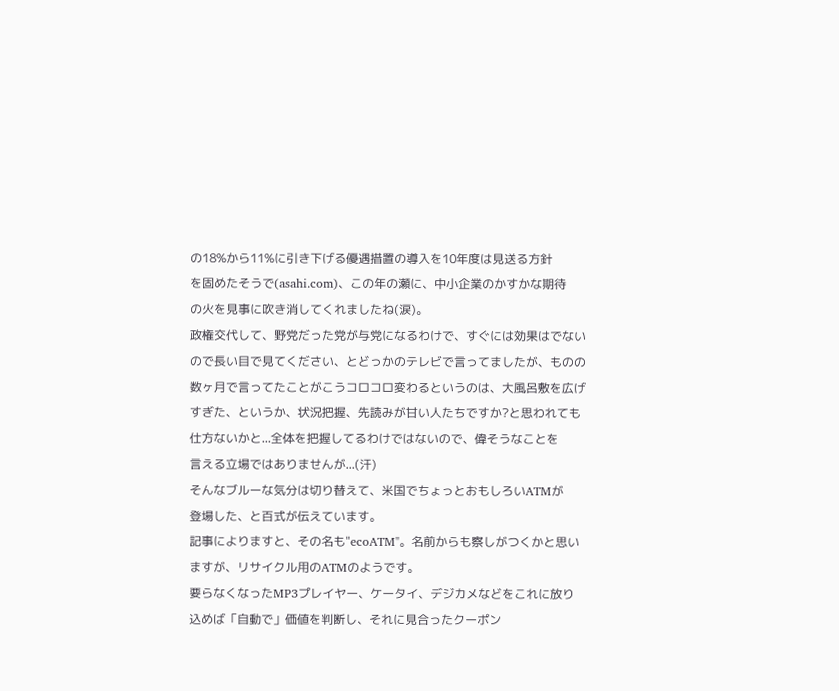の18%から11%に引き下げる優遇措置の導入を10年度は見送る方針
を固めたそうで(asahi.com)、この年の瀬に、中小企業のかすかな期待
の火を見事に吹き消してくれましたね(涙)。
政権交代して、野党だった党が与党になるわけで、すぐには効果はでない
ので長い目で見てください、とどっかのテレビで言ってましたが、ものの
数ヶ月で言ってたことがこうコロコロ変わるというのは、大風呂敷を広げ
すぎた、というか、状況把握、先読みが甘い人たちですか?と思われても
仕方ないかと...全体を把握してるわけではないので、偉そうなことを
言える立場ではありませんが...(汗)
そんなブルーな気分は切り替えて、米国でちょっとおもしろいATMが
登場した、と百式が伝えています。
記事によりますと、その名も"ecoATM"。名前からも察しがつくかと思い
ますが、リサイクル用のATMのようです。
要らなくなったMP3プレイヤー、ケータイ、デジカメなどをこれに放り
込めば「自動で」価値を判断し、それに見合ったクーポン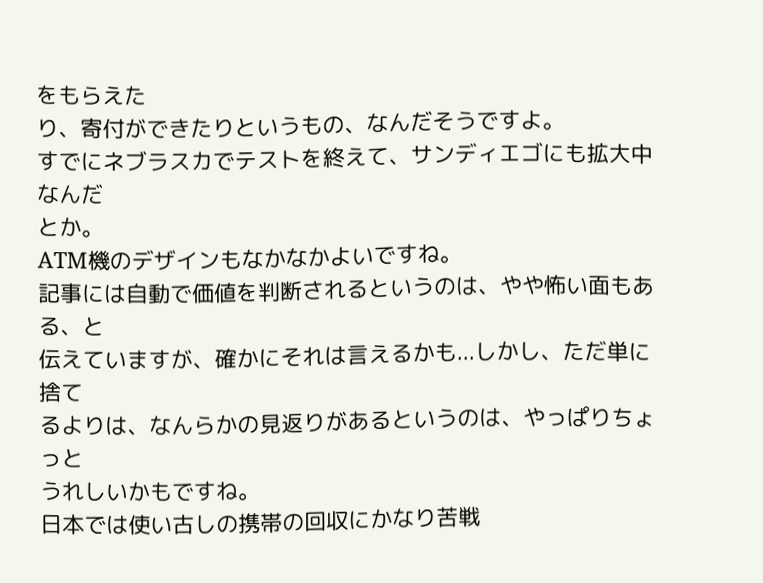をもらえた
り、寄付ができたりというもの、なんだそうですよ。
すでにネブラスカでテストを終えて、サンディエゴにも拡大中なんだ
とか。
ATM機のデザインもなかなかよいですね。
記事には自動で価値を判断されるというのは、やや怖い面もある、と
伝えていますが、確かにそれは言えるかも...しかし、ただ単に捨て
るよりは、なんらかの見返りがあるというのは、やっぱりちょっと
うれしいかもですね。
日本では使い古しの携帯の回収にかなり苦戦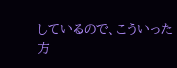しているので、こういった
方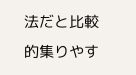法だと比較的集りやす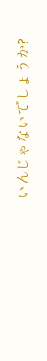いんじゃないでしょうか?